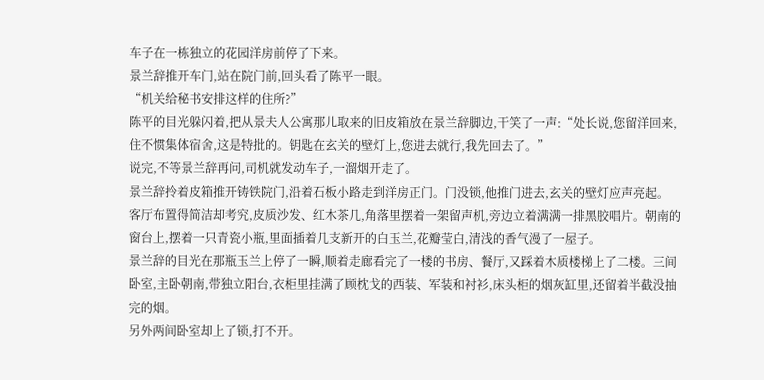车子在一栋独立的花园洋房前停了下来。
景兰辞推开车门,站在院门前,回头看了陈平一眼。
“机关给秘书安排这样的住所?”
陈平的目光躲闪着,把从景夫人公寓那儿取来的旧皮箱放在景兰辞脚边,干笑了一声:“处长说,您留洋回来,住不惯集体宿舍,这是特批的。钥匙在玄关的壁灯上,您进去就行,我先回去了。”
说完,不等景兰辞再问,司机就发动车子,一溜烟开走了。
景兰辞拎着皮箱推开铸铁院门,沿着石板小路走到洋房正门。门没锁,他推门进去,玄关的壁灯应声亮起。
客厅布置得简洁却考究,皮质沙发、红木茶几,角落里摆着一架留声机,旁边立着满满一排黑胶唱片。朝南的窗台上,摆着一只青瓷小瓶,里面插着几支新开的白玉兰,花瓣莹白,清浅的香气漫了一屋子。
景兰辞的目光在那瓶玉兰上停了一瞬,顺着走廊看完了一楼的书房、餐厅,又踩着木质楼梯上了二楼。三间卧室,主卧朝南,带独立阳台,衣柜里挂满了顾枕戈的西装、军装和衬衫,床头柜的烟灰缸里,还留着半截没抽完的烟。
另外两间卧室却上了锁,打不开。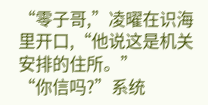“零子哥,”凌曜在识海里开口,“他说这是机关安排的住所。”
“你信吗?”系统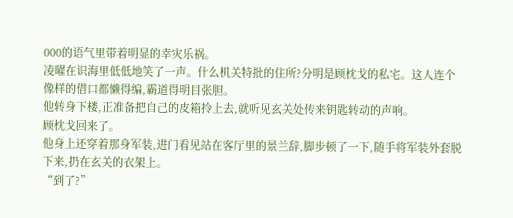000的语气里带着明显的幸灾乐祸。
凌曜在识海里低低地笑了一声。什么机关特批的住所?分明是顾枕戈的私宅。这人连个像样的借口都懒得编,霸道得明目张胆。
他转身下楼,正准备把自己的皮箱拎上去,就听见玄关处传来钥匙转动的声响。
顾枕戈回来了。
他身上还穿着那身军装,进门看见站在客厅里的景兰辞,脚步顿了一下,随手将军装外套脱下来,扔在玄关的衣架上。
“到了?”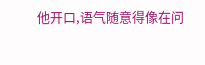他开口,语气随意得像在问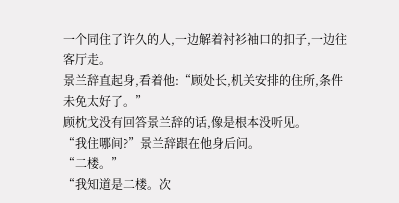一个同住了许久的人,一边解着衬衫袖口的扣子,一边往客厅走。
景兰辞直起身,看着他:“顾处长,机关安排的住所,条件未免太好了。”
顾枕戈没有回答景兰辞的话,像是根本没听见。
“我住哪间?”景兰辞跟在他身后问。
“二楼。”
“我知道是二楼。次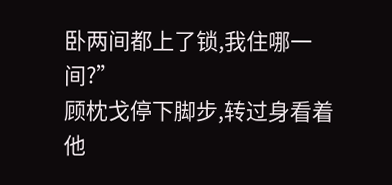卧两间都上了锁,我住哪一间?”
顾枕戈停下脚步,转过身看着他